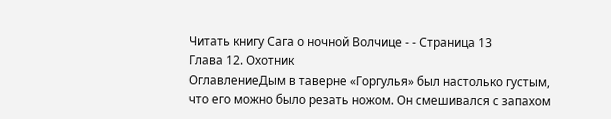Читать книгу Сага о ночной Волчице - - Страница 13
Глава 12. Охотник
ОглавлениеДым в таверне «Горгулья» был настолько густым, что его можно было резать ножом. Он смешивался с запахом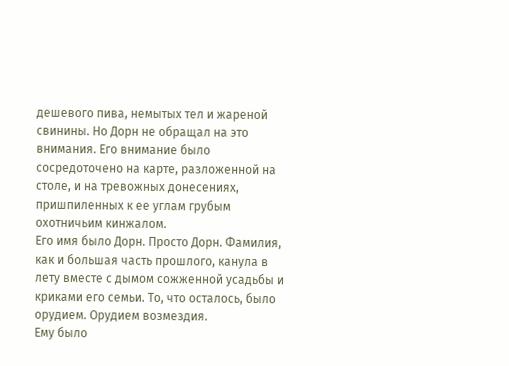дешевого пива, немытых тел и жареной свинины. Но Дорн не обращал на это внимания. Его внимание было сосредоточено на карте, разложенной на столе, и на тревожных донесениях, пришпиленных к ее углам грубым охотничьим кинжалом.
Его имя было Дорн. Просто Дорн. Фамилия, как и большая часть прошлого, канула в лету вместе с дымом сожженной усадьбы и криками его семьи. То, что осталось, было орудием. Орудием возмездия.
Ему было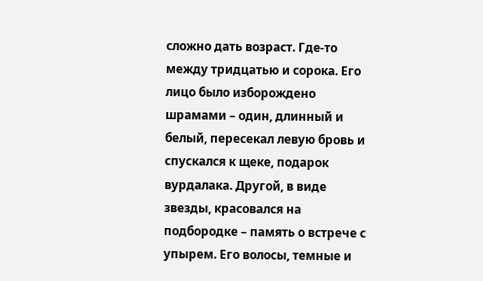сложно дать возраст. Где-то между тридцатью и сорока. Его лицо было изборождено шрамами – один, длинный и белый, пересекал левую бровь и спускался к щеке, подарок вурдалака. Другой, в виде звезды, красовался на подбородке – память о встрече с упырем. Его волосы, темные и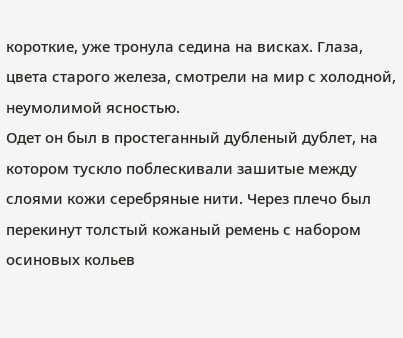короткие, уже тронула седина на висках. Глаза, цвета старого железа, смотрели на мир с холодной, неумолимой ясностью.
Одет он был в простеганный дубленый дублет, на котором тускло поблескивали зашитые между слоями кожи серебряные нити. Через плечо был перекинут толстый кожаный ремень с набором осиновых кольев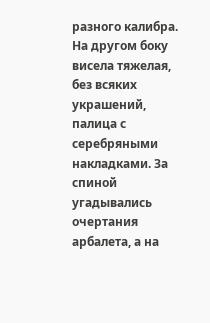разного калибра. На другом боку висела тяжелая, без всяких украшений, палица с серебряными накладками. За спиной угадывались очертания арбалета, а на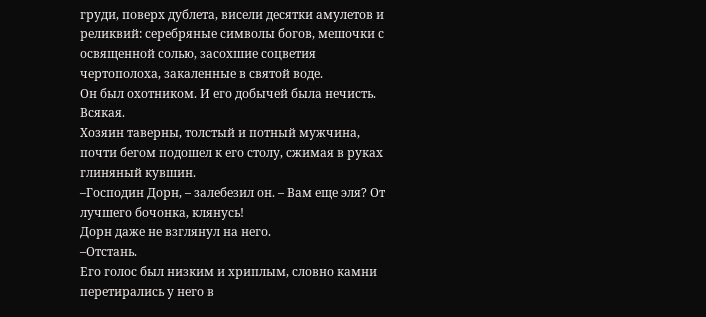груди, поверх дублета, висели десятки амулетов и реликвий: серебряные символы богов, мешочки с освященной солью, засохшие соцветия чертополоха, закаленные в святой воде.
Он был охотником. И его добычей была нечисть. Всякая.
Хозяин таверны, толстый и потный мужчина, почти бегом подошел к его столу, сжимая в руках глиняный кувшин.
–Господин Дорн, – залебезил он. – Вам еще эля? От лучшего бочонка, клянусь!
Дорн даже не взглянул на него.
–Отстань.
Его голос был низким и хриплым, словно камни перетирались у него в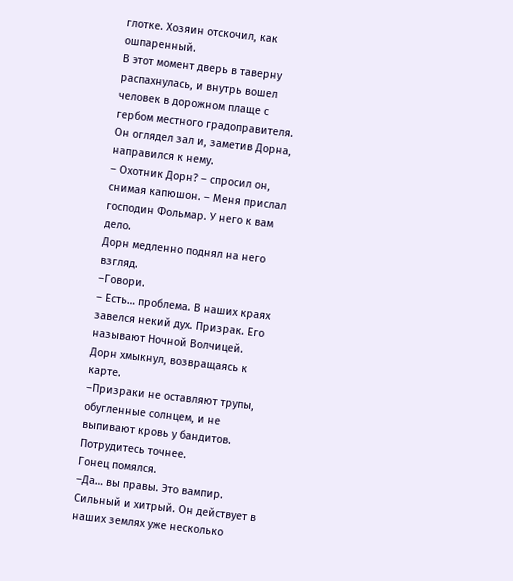глотке. Хозяин отскочил, как ошпаренный.
В этот момент дверь в таверну распахнулась, и внутрь вошел человек в дорожном плаще с гербом местного градоправителя. Он оглядел зал и, заметив Дорна, направился к нему.
– Охотник Дорн? – спросил он, снимая капюшон. – Меня прислал господин Фольмар. У него к вам дело.
Дорн медленно поднял на него взгляд.
–Говори.
– Есть… проблема. В наших краях завелся некий дух. Призрак. Его называют Ночной Волчицей.
Дорн хмыкнул, возвращаясь к карте.
–Призраки не оставляют трупы, обугленные солнцем, и не выпивают кровь у бандитов. Потрудитесь точнее.
Гонец помялся.
–Да… вы правы. Это вампир. Сильный и хитрый. Он действует в наших землях уже несколько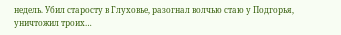недель. Убил старосту в Глуховье, разогнал волчью стаю у Подгорья, уничтожил троих…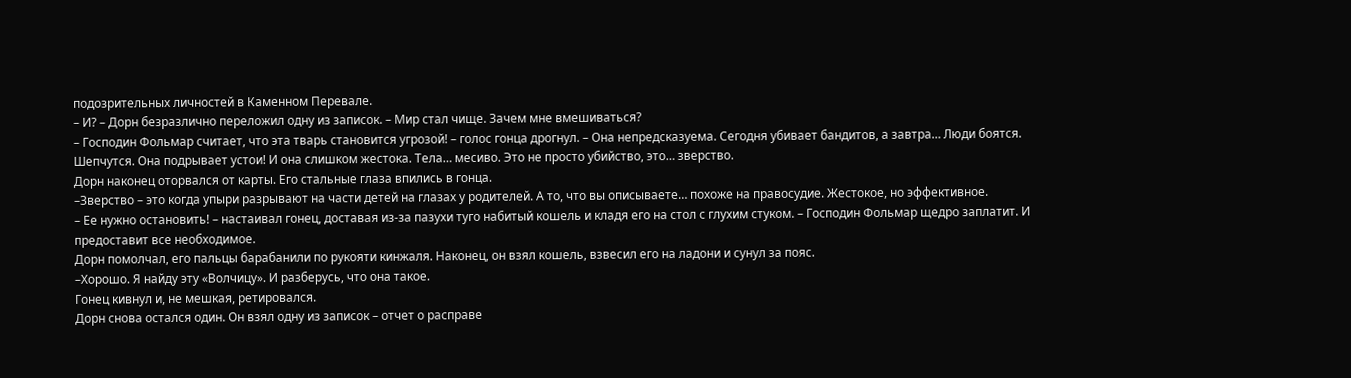подозрительных личностей в Каменном Перевале.
– И? – Дорн безразлично переложил одну из записок. – Мир стал чище. Зачем мне вмешиваться?
– Господин Фольмар считает, что эта тварь становится угрозой! – голос гонца дрогнул. – Она непредсказуема. Сегодня убивает бандитов, а завтра… Люди боятся. Шепчутся. Она подрывает устои! И она слишком жестока. Тела… месиво. Это не просто убийство, это… зверство.
Дорн наконец оторвался от карты. Его стальные глаза впились в гонца.
–Зверство – это когда упыри разрывают на части детей на глазах у родителей. А то, что вы описываете… похоже на правосудие. Жестокое, но эффективное.
– Ее нужно остановить! – настаивал гонец, доставая из-за пазухи туго набитый кошель и кладя его на стол с глухим стуком. – Господин Фольмар щедро заплатит. И предоставит все необходимое.
Дорн помолчал, его пальцы барабанили по рукояти кинжаля. Наконец, он взял кошель, взвесил его на ладони и сунул за пояс.
–Хорошо. Я найду эту «Волчицу». И разберусь, что она такое.
Гонец кивнул и, не мешкая, ретировался.
Дорн снова остался один. Он взял одну из записок – отчет о расправе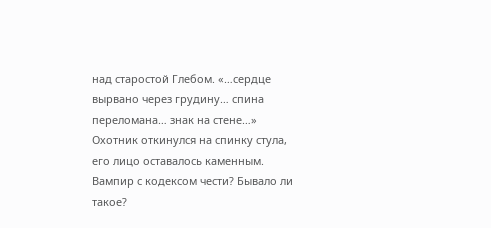над старостой Глебом. «…сердце вырвано через грудину… спина переломана… знак на стене…»
Охотник откинулся на спинку стула, его лицо оставалось каменным. Вампир с кодексом чести? Бывало ли такое?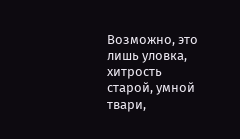Возможно, это лишь уловка, хитрость старой, умной твари,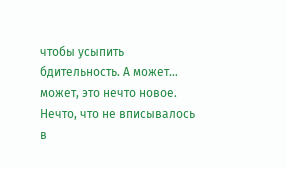чтобы усыпить бдительность. А может… может, это нечто новое. Нечто, что не вписывалось в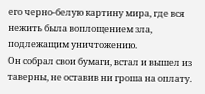его черно-белую картину мира, где вся нежить была воплощением зла, подлежащим уничтожению.
Он собрал свои бумаги, встал и вышел из таверны, не оставив ни гроша на оплату.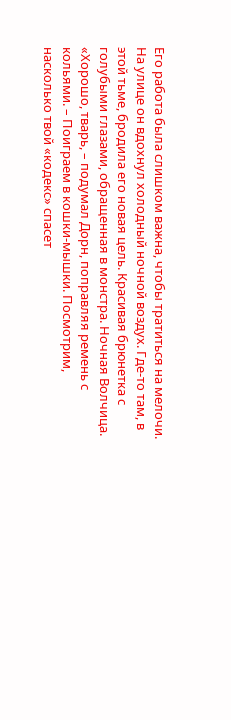Его работа была слишком важна, чтобы тратиться на мелочи.
На улице он вдохнул холодный ночной воздух. Где-то там, в этой тьме, бродила его новая цель. Красивая брюнетка с голубыми глазами, обращенная в монстра. Ночная Волчица.
«Хорошо, тварь, – подумал Дорн, поправляя ремень с кольями. – Поиграем в кошки-мышки. Посмотрим, насколько твой «кодекс» спасет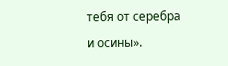тебя от серебра и осины».